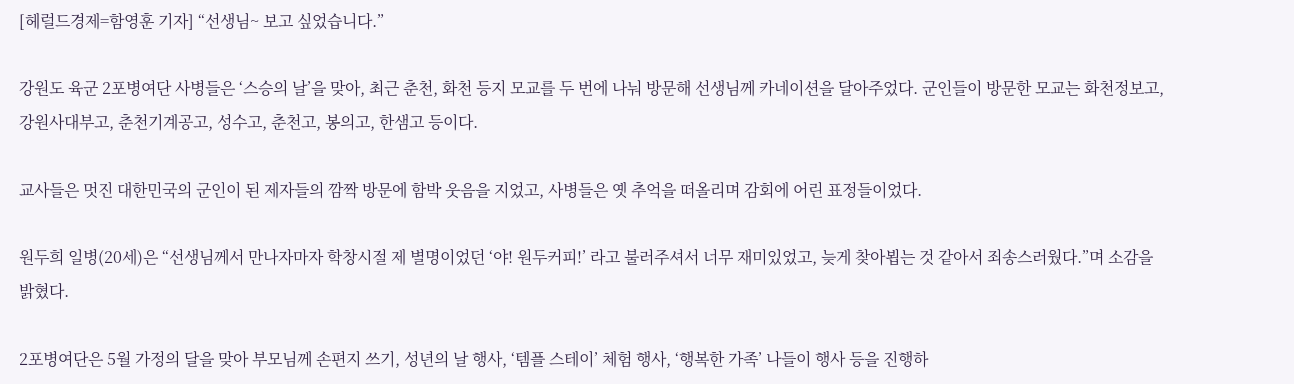[헤럴드경제=함영훈 기자] “선생님~ 보고 싶었습니다.”

강원도 육군 2포병여단 사병들은 ‘스승의 날’을 맞아, 최근 춘천, 화천 등지 모교를 두 번에 나눠 방문해 선생님께 카네이션을 달아주었다. 군인들이 방문한 모교는 화천정보고, 강원사대부고, 춘천기계공고, 성수고, 춘천고, 봉의고, 한샘고 등이다.

교사들은 멋진 대한민국의 군인이 된 제자들의 깜짝 방문에 함박 웃음을 지었고, 사병들은 옛 추억을 떠올리며 감회에 어린 표정들이었다.

원두희 일병(20세)은 “선생님께서 만나자마자 학창시절 제 별명이었던 ‘야! 원두커피!’ 라고 불러주셔서 너무 재미있었고, 늦게 찾아뵙는 것 같아서 죄송스러웠다.”며 소감을 밝혔다.

2포병여단은 5월 가정의 달을 맞아 부모님께 손편지 쓰기, 성년의 날 행사, ‘템플 스테이’ 체험 행사, ‘행복한 가족’ 나들이 행사 등을 진행하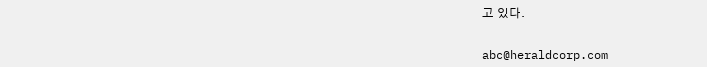고 있다.


abc@heraldcorp.com